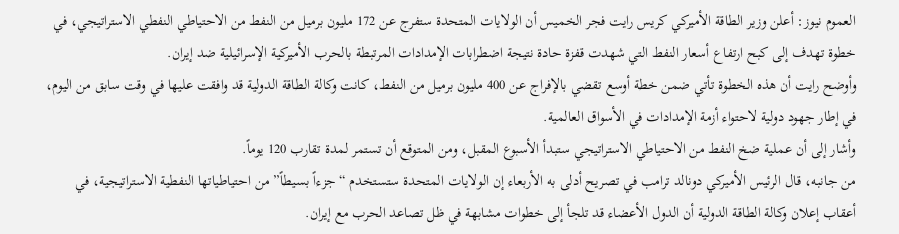العموم نيوز: أعلن وزير الطاقة الأميركي كريس رايت فجر الخميس أن الولايات المتحدة ستفرج عن 172 مليون برميل من النفط من الاحتياطي النفطي الاستراتيجي، في خطوة تهدف إلى كبح ارتفاع أسعار النفط التي شهدت قفزة حادة نتيجة اضطرابات الإمدادات المرتبطة بالحرب الأميركية الإسرائيلية ضد إيران.
وأوضح رايت أن هذه الخطوة تأتي ضمن خطة أوسع تقضي بالإفراج عن 400 مليون برميل من النفط، كانت وكالة الطاقة الدولية قد وافقت عليها في وقت سابق من اليوم، في إطار جهود دولية لاحتواء أزمة الإمدادات في الأسواق العالمية.
وأشار إلى أن عملية ضخ النفط من الاحتياطي الاستراتيجي ستبدأ الأسبوع المقبل، ومن المتوقع أن تستمر لمدة تقارب 120 يوماً.
من جانبه، قال الرئيس الأميركي دونالد ترامب في تصريح أدلى به الأربعاء إن الولايات المتحدة ستستخدم “جزءاً بسيطاً” من احتياطياتها النفطية الاستراتيجية، في أعقاب إعلان وكالة الطاقة الدولية أن الدول الأعضاء قد تلجأ إلى خطوات مشابهة في ظل تصاعد الحرب مع إيران.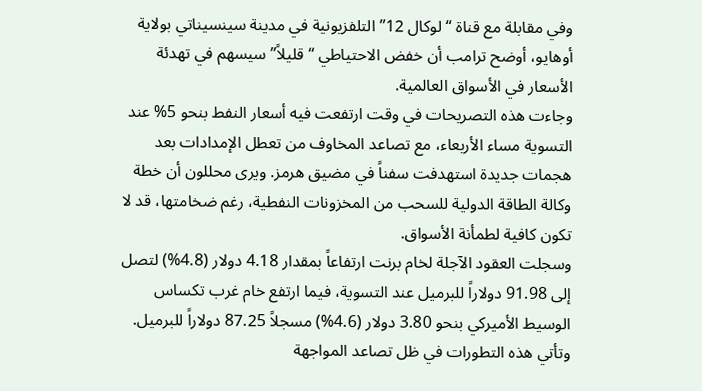وفي مقابلة مع قناة “لوكال 12” التلفزيونية في مدينة سينسيناتي بولاية أوهايو، أوضح ترامب أن خفض الاحتياطي “قليلاً” سيسهم في تهدئة الأسعار في الأسواق العالمية.
وجاءت هذه التصريحات في وقت ارتفعت فيه أسعار النفط بنحو 5% عند التسوية مساء الأربعاء، مع تصاعد المخاوف من تعطل الإمدادات بعد هجمات جديدة استهدفت سفناً في مضيق هرمز. ويرى محللون أن خطة وكالة الطاقة الدولية للسحب من المخزونات النفطية، رغم ضخامتها، قد لا تكون كافية لطمأنة الأسواق.
وسجلت العقود الآجلة لخام برنت ارتفاعاً بمقدار 4.18 دولار (4.8%) لتصل إلى 91.98 دولاراً للبرميل عند التسوية، فيما ارتفع خام غرب تكساس الوسيط الأميركي بنحو 3.80 دولار (4.6%) مسجلاً 87.25 دولاراً للبرميل.
وتأتي هذه التطورات في ظل تصاعد المواجهة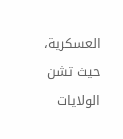العسكرية، حيث تشن الولايات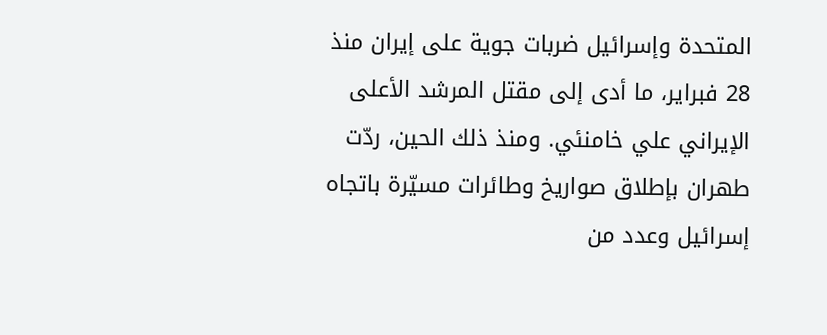المتحدة وإسرائيل ضربات جوية على إيران منذ 28 فبراير، ما أدى إلى مقتل المرشد الأعلى الإيراني علي خامنئي. ومنذ ذلك الحين، ردّت طهران بإطلاق صواريخ وطائرات مسيّرة باتجاه إسرائيل وعدد من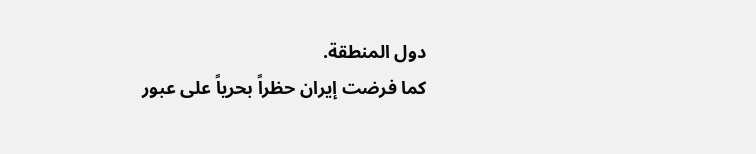دول المنطقة.
كما فرضت إيران حظراً بحرياً على عبور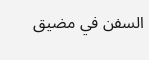السفن في مضيق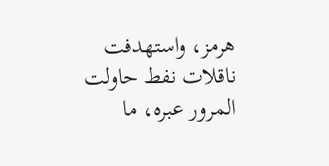هرمز، واستهدفت ناقلات نفط حاولت المرور عبره، ما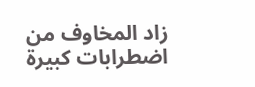زاد المخاوف من اضطرابات كبيرة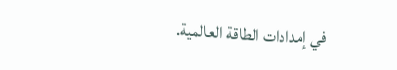في إمدادات الطاقة العالمية.